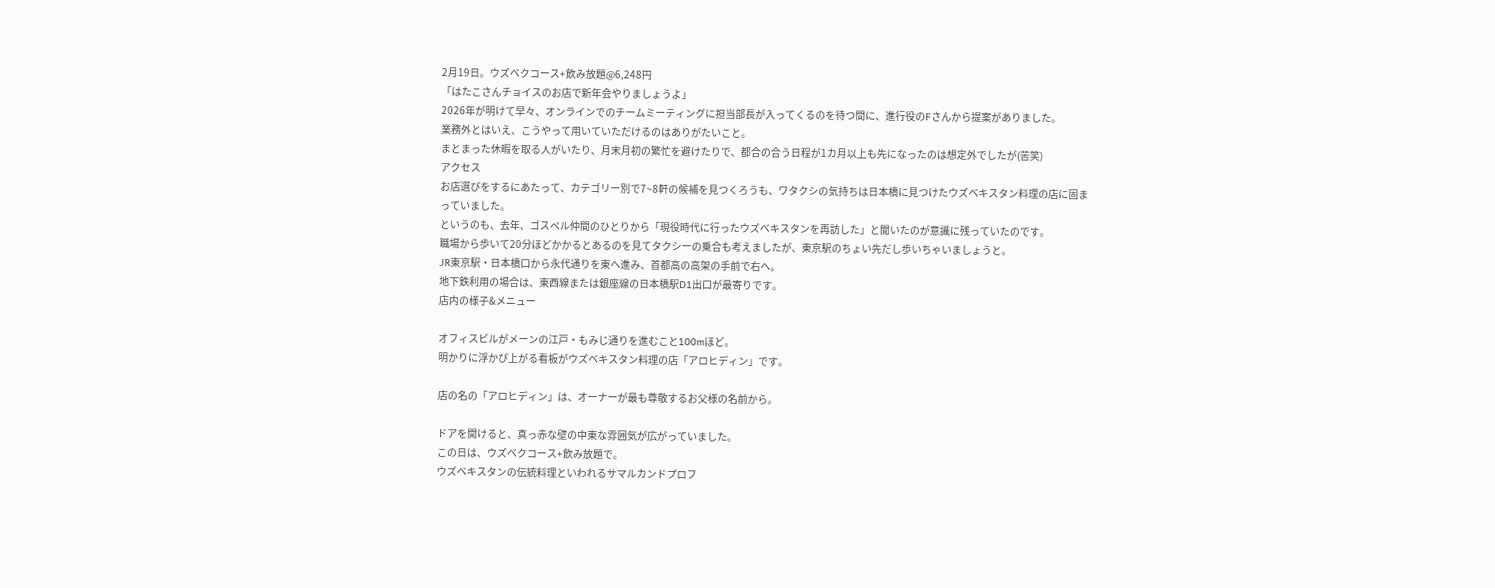2月19日。ウズベクコース+飲み放題@6,248円
「はたこさんチョイスのお店で新年会やりましょうよ」
2026年が明けて早々、オンラインでのチームミーティングに担当部長が入ってくるのを待つ間に、進行役のFさんから提案がありました。
業務外とはいえ、こうやって用いていただけるのはありがたいこと。
まとまった休暇を取る人がいたり、月末月初の繁忙を避けたりで、都合の合う日程が1カ月以上も先になったのは想定外でしたが(苦笑)
アクセス
お店選びをするにあたって、カテゴリー別で7~8軒の候補を見つくろうも、ワタクシの気持ちは日本橋に見つけたウズベキスタン料理の店に固まっていました。
というのも、去年、ゴスペル仲間のひとりから「現役時代に行ったウズベキスタンを再訪した」と聞いたのが意識に残っていたのです。
職場から歩いて20分ほどかかるとあるのを見てタクシーの乗合も考えましたが、東京駅のちょい先だし歩いちゃいましょうと。
JR東京駅・日本橋口から永代通りを東へ進み、首都高の高架の手前で右へ。
地下鉄利用の場合は、東西線または銀座線の日本橋駅D1出口が最寄りです。
店内の様子&メニュー

オフィスビルがメーンの江戸・もみじ通りを進むこと100mほど。
明かりに浮かび上がる看板がウズベキスタン料理の店「アロヒディン」です。

店の名の「アロヒディン」は、オーナーが最も尊敬するお父様の名前から。

ドアを開けると、真っ赤な壁の中東な雰囲気が広がっていました。
この日は、ウズベクコース+飲み放題で。
ウズベキスタンの伝統料理といわれるサマルカンドプロフ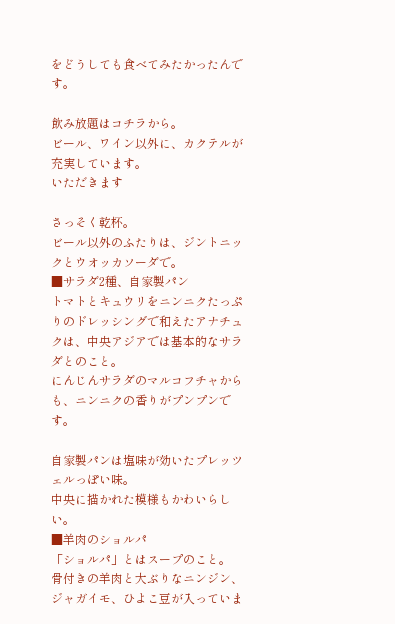をどうしても食べてみたかったんです。

飲み放題はコチラから。
ビール、ワイン以外に、カクテルが充実しています。
いただきます

さっそく乾杯。
ビール以外のふたりは、ジントニックとウオッカソーダで。
■サラダ2種、自家製パン
トマトとキュウリをニンニクたっぷりのドレッシングで和えたアナチュクは、中央アジアでは基本的なサラダとのこと。
にんじんサラダのマルコフチャからも、ニンニクの香りがプンプンです。

自家製パンは塩味が効いたプレッツェルっぽい味。
中央に描かれた模様もかわいらしい。
■羊肉のショルパ
「ショルパ」とはスープのこと。
骨付きの羊肉と大ぶりなニンジン、ジャガイモ、ひよこ豆が入っていま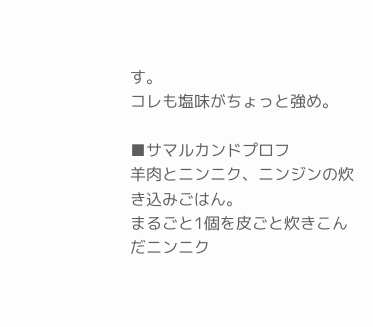す。
コレも塩味がちょっと強め。

■サマルカンドプロフ
羊肉とニンニク、ニンジンの炊き込みごはん。
まるごと1個を皮ごと炊きこんだニンニク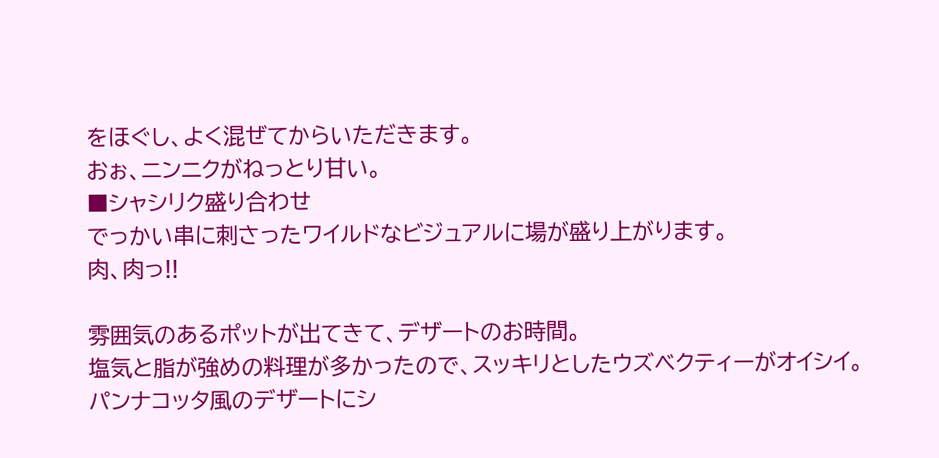をほぐし、よく混ぜてからいただきます。
おぉ、ニンニクがねっとり甘い。
■シャシリク盛り合わせ
でっかい串に刺さったワイルドなビジュアルに場が盛り上がります。
肉、肉っ!!

雰囲気のあるポットが出てきて、デザートのお時間。
塩気と脂が強めの料理が多かったので、スッキリとしたウズベクティーがオイシイ。
パンナコッタ風のデザートにシ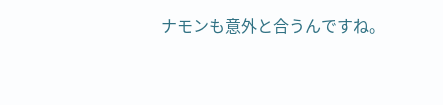ナモンも意外と合うんですね。